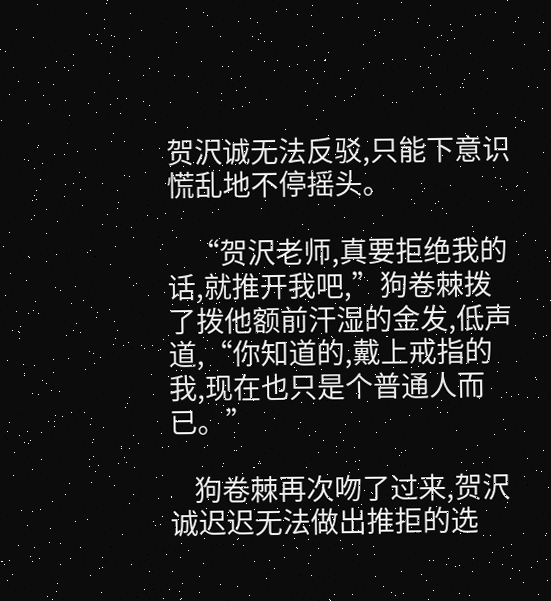贺沢诚无法反驳,只能下意识慌乱地不停摇头。

    “贺沢老师,真要拒绝我的话,就推开我吧,”狗卷棘拨了拨他额前汗湿的金发,低声道,“你知道的,戴上戒指的我,现在也只是个普通人而已。”

    狗卷棘再次吻了过来,贺沢诚迟迟无法做出推拒的选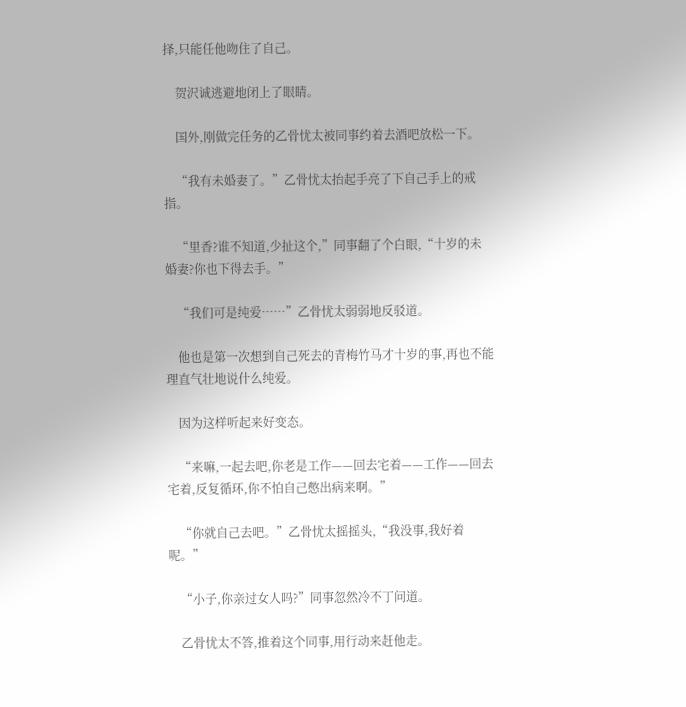择,只能任他吻住了自己。

    贺沢诚逃避地闭上了眼睛。

    国外,刚做完任务的乙骨忧太被同事约着去酒吧放松一下。

    “我有未婚妻了。”乙骨忧太抬起手亮了下自己手上的戒指。

    “里香?谁不知道,少扯这个,”同事翻了个白眼,“十岁的未婚妻?你也下得去手。”

    “我们可是纯爱……”乙骨忧太弱弱地反驳道。

    他也是第一次想到自己死去的青梅竹马才十岁的事,再也不能理直气壮地说什么纯爱。

    因为这样听起来好变态。

    “来嘛,一起去吧,你老是工作——回去宅着——工作——回去宅着,反复循环,你不怕自己憋出病来啊。”

    “你就自己去吧。”乙骨忧太摇摇头,“我没事,我好着呢。”

    “小子,你亲过女人吗?”同事忽然冷不丁问道。

    乙骨忧太不答,推着这个同事,用行动来赶他走。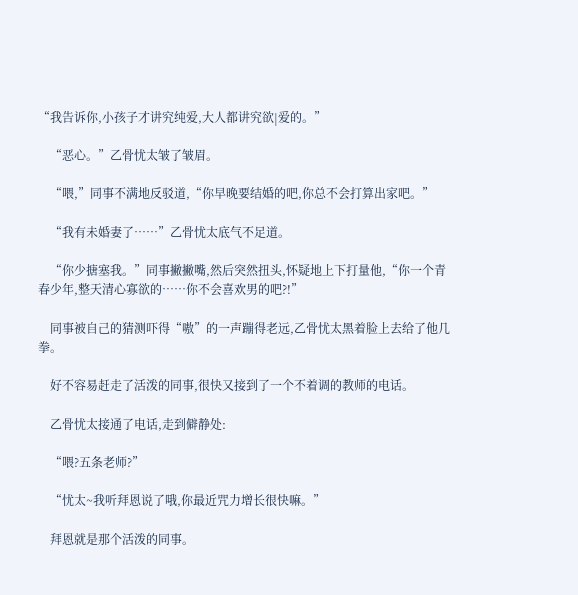“我告诉你,小孩子才讲究纯爱,大人都讲究欲|爱的。”

    “恶心。”乙骨忧太皱了皱眉。

    “喂,”同事不满地反驳道,“你早晚要结婚的吧,你总不会打算出家吧。”

    “我有未婚妻了……”乙骨忧太底气不足道。

    “你少搪塞我。”同事撇撇嘴,然后突然扭头,怀疑地上下打量他,“你一个青春少年,整天清心寡欲的……你不会喜欢男的吧?!”

    同事被自己的猜测吓得“嗷”的一声蹦得老远,乙骨忧太黑着脸上去给了他几拳。

    好不容易赶走了活泼的同事,很快又接到了一个不着调的教师的电话。

    乙骨忧太接通了电话,走到僻静处:

    “喂?五条老师?”

    “忧太~我听拜恩说了哦,你最近咒力增长很快嘛。”

    拜恩就是那个活泼的同事。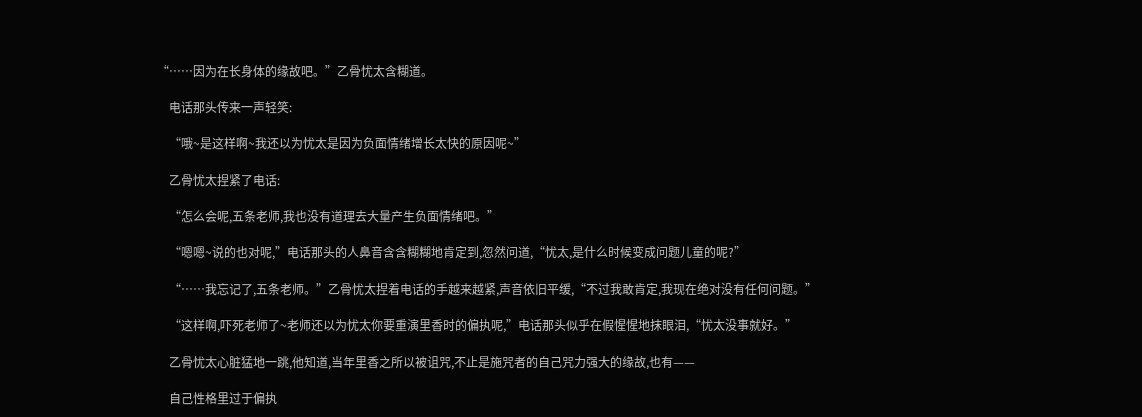“……因为在长身体的缘故吧。”乙骨忧太含糊道。

    电话那头传来一声轻笑:

    “哦~是这样啊~我还以为忧太是因为负面情绪增长太快的原因呢~”

    乙骨忧太捏紧了电话:

    “怎么会呢,五条老师,我也没有道理去大量产生负面情绪吧。”

    “嗯嗯~说的也对呢,”电话那头的人鼻音含含糊糊地肯定到,忽然问道,“忧太,是什么时候变成问题儿童的呢?”

    “……我忘记了,五条老师。”乙骨忧太捏着电话的手越来越紧,声音依旧平缓,“不过我敢肯定,我现在绝对没有任何问题。”

    “这样啊,吓死老师了~老师还以为忧太你要重演里香时的偏执呢,”电话那头似乎在假惺惺地抹眼泪,“忧太没事就好。”

    乙骨忧太心脏猛地一跳,他知道,当年里香之所以被诅咒,不止是施咒者的自己咒力强大的缘故,也有——

    自己性格里过于偏执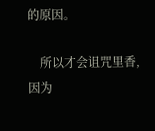的原因。

    所以才会诅咒里香,因为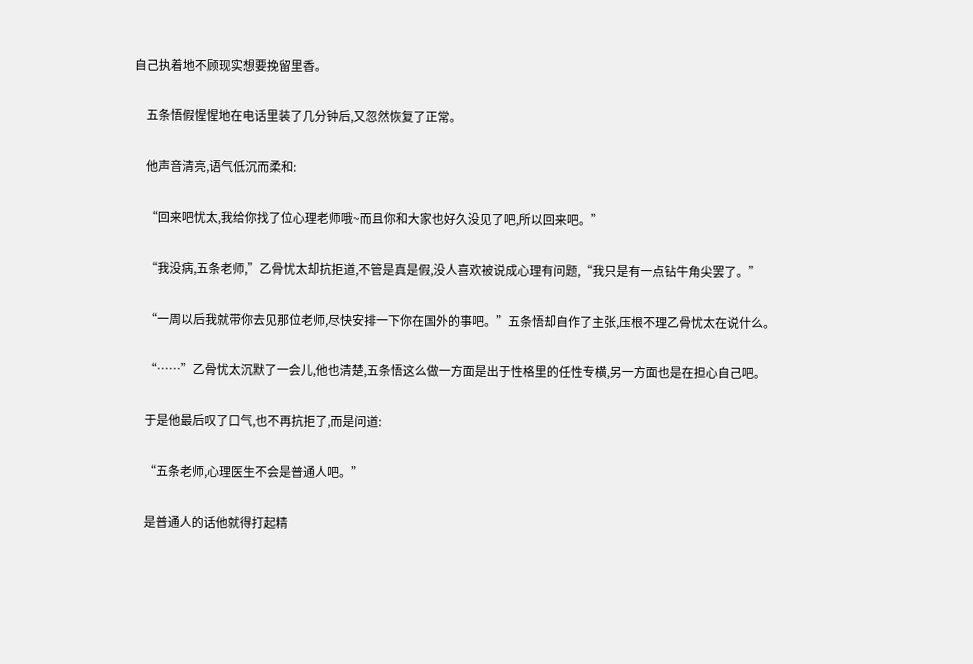自己执着地不顾现实想要挽留里香。

    五条悟假惺惺地在电话里装了几分钟后,又忽然恢复了正常。

    他声音清亮,语气低沉而柔和:

    “回来吧忧太,我给你找了位心理老师哦~而且你和大家也好久没见了吧,所以回来吧。”

    “我没病,五条老师,”乙骨忧太却抗拒道,不管是真是假,没人喜欢被说成心理有问题,“我只是有一点钻牛角尖罢了。”

    “一周以后我就带你去见那位老师,尽快安排一下你在国外的事吧。”五条悟却自作了主张,压根不理乙骨忧太在说什么。

    “……”乙骨忧太沉默了一会儿,他也清楚,五条悟这么做一方面是出于性格里的任性专横,另一方面也是在担心自己吧。

    于是他最后叹了口气,也不再抗拒了,而是问道:

    “五条老师,心理医生不会是普通人吧。”

    是普通人的话他就得打起精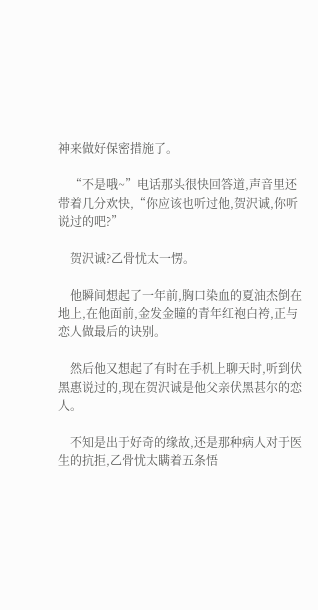神来做好保密措施了。

    “不是哦~”电话那头很快回答道,声音里还带着几分欢快,“你应该也听过他,贺沢诚,你听说过的吧?”

    贺沢诚?乙骨忧太一愣。

    他瞬间想起了一年前,胸口染血的夏油杰倒在地上,在他面前,金发金瞳的青年红袍白袴,正与恋人做最后的诀别。

    然后他又想起了有时在手机上聊天时,听到伏黑惠说过的,现在贺沢诚是他父亲伏黑甚尔的恋人。

    不知是出于好奇的缘故,还是那种病人对于医生的抗拒,乙骨忧太瞒着五条悟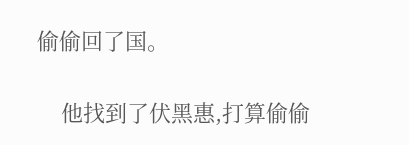偷偷回了国。

    他找到了伏黑惠,打算偷偷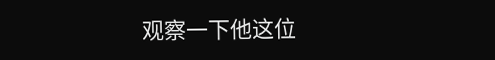观察一下他这位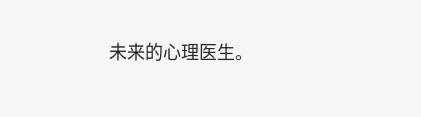未来的心理医生。